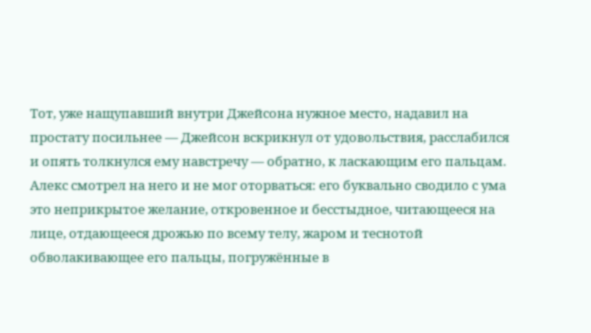Тот, уже нащупавший внутри Джейсона нужное место, надавил на простату посильнее — Джейсон вскрикнул от удовольствия, расслабился и опять толкнулся ему навстречу — обратно, к ласкающим его пальцам. Алекс смотрел на него и не мог оторваться: его буквально сводило с ума это неприкрытое желание, откровенное и бесстыдное, читающееся на лице, отдающееся дрожью по всему телу, жаром и теснотой обволакивающее его пальцы, погружённые в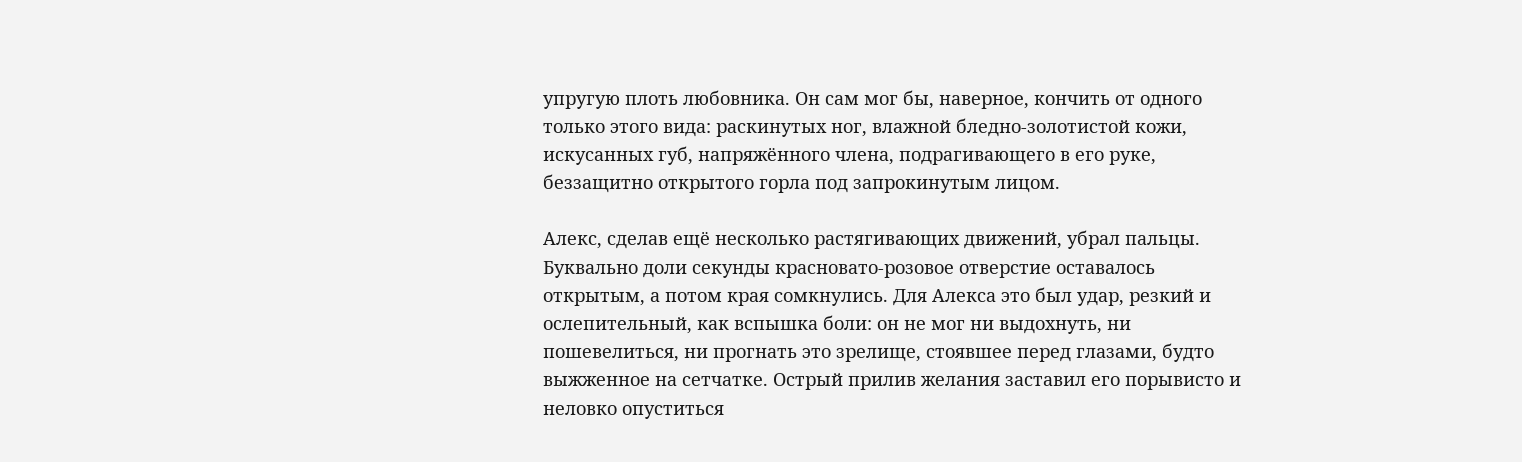упругую плоть любовника. Он сам мог бы, наверное, кончить от одного только этого вида: раскинутых ног, влажной бледно-золотистой кожи, искусанных губ, напряжённого члена, подрагивающего в его руке, беззащитно открытого горла под запрокинутым лицом.

Алекс, сделав ещё несколько растягивающих движений, убрал пальцы. Буквально доли секунды красновато-розовое отверстие оставалось открытым, а потом края сомкнулись. Для Алекса это был удар, резкий и ослепительный, как вспышка боли: он не мог ни выдохнуть, ни пошевелиться, ни прогнать это зрелище, стоявшее перед глазами, будто выжженное на сетчатке. Острый прилив желания заставил его порывисто и неловко опуститься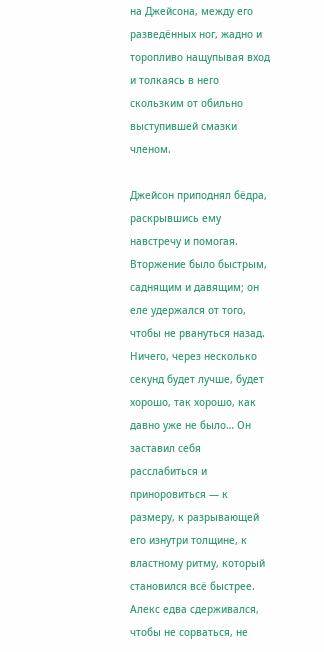на Джейсона, между его разведённых ног, жадно и торопливо нащупывая вход и толкаясь в него скользким от обильно выступившей смазки членом.

Джейсон приподнял бёдра, раскрывшись ему навстречу и помогая. Вторжение было быстрым, саднящим и давящим; он еле удержался от того, чтобы не рвануться назад. Ничего, через несколько секунд будет лучше, будет хорошо, так хорошо, как давно уже не было… Он заставил себя расслабиться и приноровиться — к размеру, к разрывающей его изнутри толщине, к властному ритму, который становился всё быстрее. Алекс едва сдерживался, чтобы не сорваться, не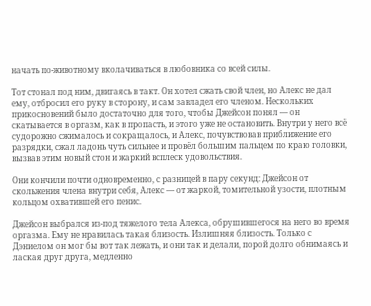начать по-животному вколачиваться в любовника со всей силы.

Тот стонал под ним, двигаясь в такт. Он хотел сжать свой член, но Алекс не дал ему, отбросил его руку в сторону, и сам завладел его членом. Нескольких прикосновений было достаточно для того, чтобы Джейсон понял — он скатывается в оргазм, как в пропасть, и этого уже не остановить. Внутри у него всё судорожно сжималось и сокращалось, и Алекс, почувствовав приближение его разрядки, сжал ладонь чуть сильнее и провёл большим пальцем по краю головки, вызвав этим новый стон и жаркий всплеск удовольствия.

Они кончили почти одновременно, с разницей в пару секунд: Джейсон от скольжения члена внутри себя, Алекс — от жаркой, томительной узости, плотным кольцом охватившей его пенис.

Джейсон выбрался из-под тяжелого тела Алекса, обрушившегося на него во время оргазма. Ему не нравилась такая близость. Излишняя близость. Только с Дэниелом он мог бы вот так лежать, и они так и делали, порой долго обнимаясь и лаская друг друга, медленно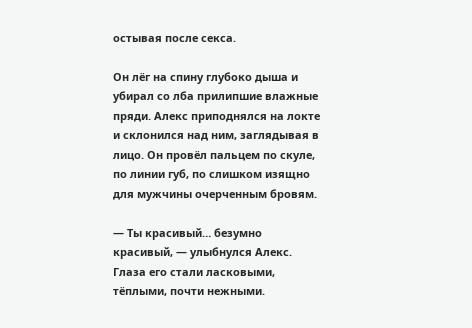остывая после секса.

Он лёг на спину глубоко дыша и убирал со лба прилипшие влажные пряди. Алекс приподнялся на локте и склонился над ним, заглядывая в лицо. Он провёл пальцем по скуле, по линии губ, по слишком изящно для мужчины очерченным бровям.

— Ты красивый… безумно красивый, — улыбнулся Алекс. Глаза его стали ласковыми, тёплыми, почти нежными.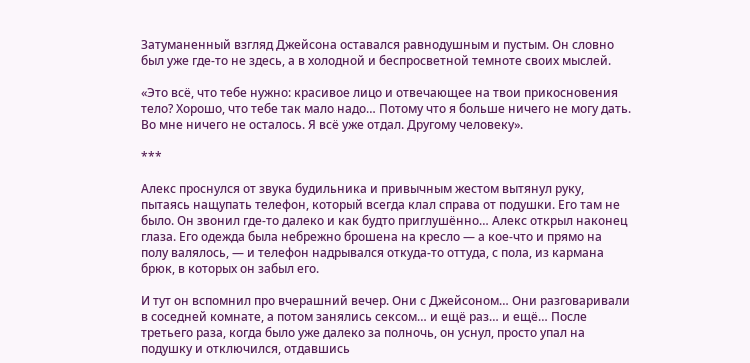Затуманенный взгляд Джейсона оставался равнодушным и пустым. Он словно был уже где-то не здесь, а в холодной и беспросветной темноте своих мыслей.

«Это всё, что тебе нужно: красивое лицо и отвечающее на твои прикосновения тело? Хорошо, что тебе так мало надо… Потому что я больше ничего не могу дать. Во мне ничего не осталось. Я всё уже отдал. Другому человеку».

***

Алекс проснулся от звука будильника и привычным жестом вытянул руку, пытаясь нащупать телефон, который всегда клал справа от подушки. Его там не было. Он звонил где-то далеко и как будто приглушённо… Алекс открыл наконец глаза. Его одежда была небрежно брошена на кресло — а кое-что и прямо на полу валялось, — и телефон надрывался откуда-то оттуда, с пола, из кармана брюк, в которых он забыл его.

И тут он вспомнил про вчерашний вечер. Они с Джейсоном… Они разговаривали в соседней комнате, а потом занялись сексом… и ещё раз… и ещё… После третьего раза, когда было уже далеко за полночь, он уснул, просто упал на подушку и отключился, отдавшись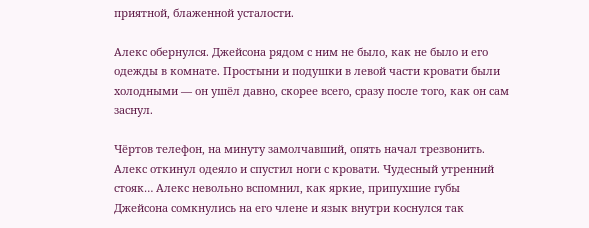приятной, блаженной усталости.

Алекс обернулся. Джейсона рядом с ним не было, как не было и его одежды в комнате. Простыни и подушки в левой части кровати были холодными — он ушёл давно, скорее всего, сразу после того, как он сам заснул.

Чёртов телефон, на минуту замолчавший, опять начал трезвонить. Алекс откинул одеяло и спустил ноги с кровати. Чудесный утренний стояк… Алекс невольно вспомнил, как яркие, припухшие губы Джейсона сомкнулись на его члене и язык внутри коснулся так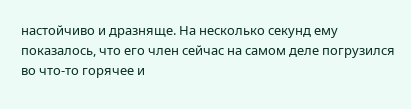настойчиво и дразняще. На несколько секунд ему показалось, что его член сейчас на самом деле погрузился во что-то горячее и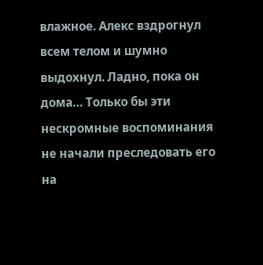влажное. Алекс вздрогнул всем телом и шумно выдохнул. Ладно, пока он дома… Только бы эти нескромные воспоминания не начали преследовать его на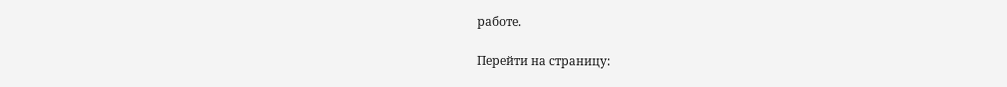работе.

Перейти на страницу: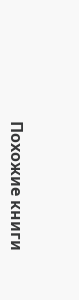Похожие книги